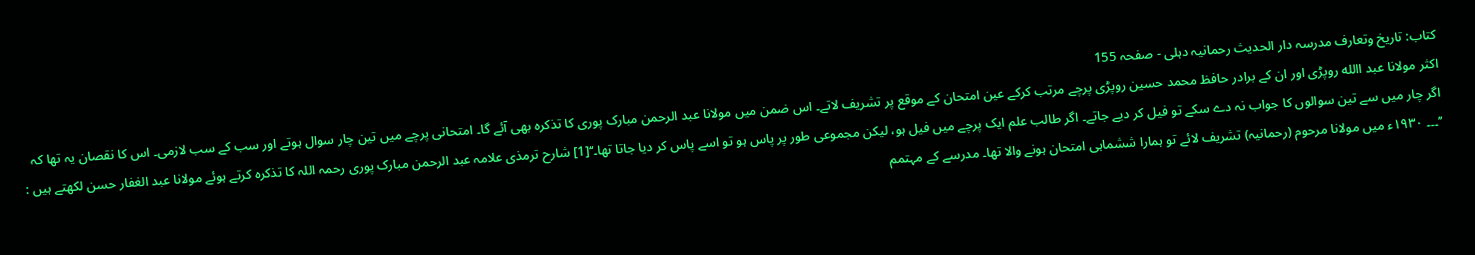کتاب: تاریخ وتعارف مدرسہ دار الحدیث رحمانیہ دہلی - صفحہ 155
اکثر مولانا عبد االله روپڑی اور ان کے برادر حافظ محمد حسین روپڑی پرچے مرتب کرکے عین امتحان کے موقع پر تشریف لاتے۔ اس ضمن میں مولانا عبد الرحمن مبارک پوری کا تذکرہ بھی آئے گا۔ امتحانی پرچے میں تین چار سوال ہوتے اور سب کے سب لازمی۔ اس کا نقصان یہ تھا کہ اگر چار میں سے تین سوالوں کا جواب نہ دے سکے تو فیل کر دیے جاتے۔ اگر طالب علم ایک پرچے میں فیل ہو، لیکن مجموعی طور پر پاس ہو تو اسے پاس کر دیا جاتا تھا۔‘‘[1] شارح ترمذی علامہ عبد الرحمن مبارک پوری رحمہ اللہ کا تذکرہ کرتے ہوئے مولانا عبد الغفار حسن لکھتے ہیں : ’’۔۔۔ ۱۹۳۰ء میں مولانا مرحوم (رحمانیہ) تشریف لائے تو ہمارا ششماہی امتحان ہونے والا تھا۔ مدرسے کے مہتمم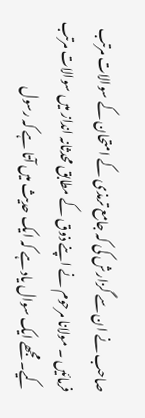صاحب نے ان سے گزارش کی کہ جامع ترمذی کے امتحان کے سوالات مرتب فرمائیں ۔ مولانا مرحوم نے اپنے ذوق کے مطابق محدثانہ انداز میں سوالات مرتب کیے۔ مجھے ایک سوال یاد ہے کہ ایک حدیث میں آتا ہے کہ رسول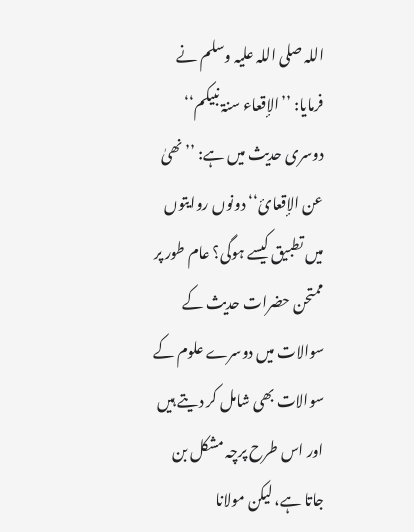اللہ صلی اللہ علیہ وسلم نے فرمایا: ’’الإقعاء سنۃ نبیکم‘‘ دوسری حدیث میں ہے: ’’نھیٰ عن الإقعائ‘‘ دونوں روایتوں میں تطبیق کیسے ہوگی؟ عام طور پر ممتحن حضرات حدیث کے سوالات میں دوسرے علوم کے سوالات بھی شامل کر دیتے ہیں اور اس طرح پرچہ مشکل بن جاتا ہے، لیکن مولانا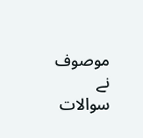موصوف نے سوالات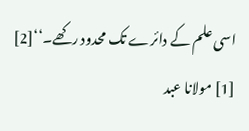اسی علم کے دائرے تک محدود رکھے۔‘‘[2]
[1] مولانا عبد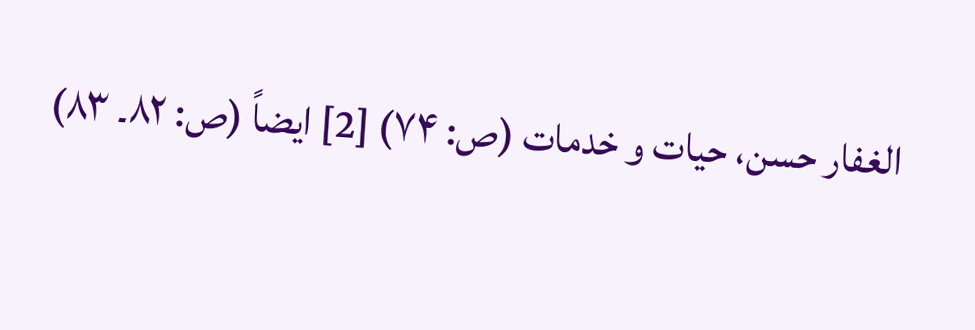الغفار حسن، حیات و خدمات (ص: ۷۴) [2] ایضاً (ص: ۸۲۔ ۸۳)